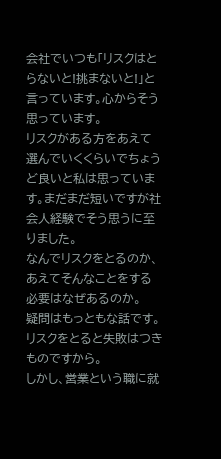会社でいつも「リスクはとらないと!挑まないと!」と言っています。心からそう思っています。
リスクがある方をあえて選んでいくくらいでちょうど良いと私は思っています。まだまだ短いですが社会人経験でそう思うに至りました。
なんでリスクをとるのか、あえてそんなことをする必要はなぜあるのか。
疑問はもっともな話です。リスクをとると失敗はつきものですから。
しかし、営業という職に就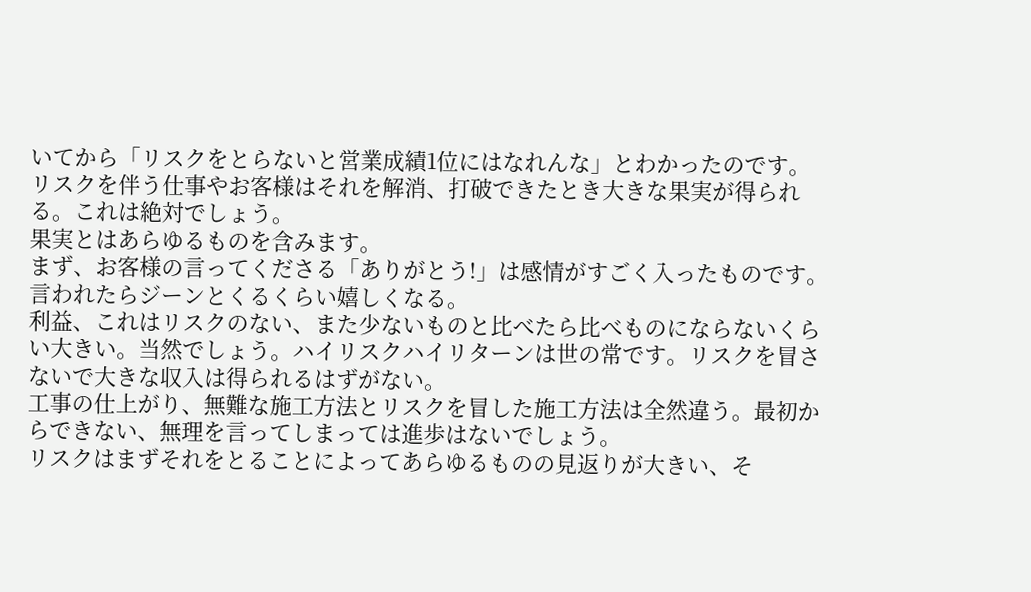いてから「リスクをとらないと営業成績1位にはなれんな」とわかったのです。
リスクを伴う仕事やお客様はそれを解消、打破できたとき大きな果実が得られる。これは絶対でしょう。
果実とはあらゆるものを含みます。
まず、お客様の言ってくださる「ありがとう!」は感情がすごく入ったものです。言われたらジーンとくるくらい嬉しくなる。
利益、これはリスクのない、また少ないものと比べたら比べものにならないくらい大きい。当然でしょう。ハイリスクハイリターンは世の常です。リスクを冒さないで大きな収入は得られるはずがない。
工事の仕上がり、無難な施工方法とリスクを冒した施工方法は全然違う。最初からできない、無理を言ってしまっては進歩はないでしょう。
リスクはまずそれをとることによってあらゆるものの見返りが大きい、そ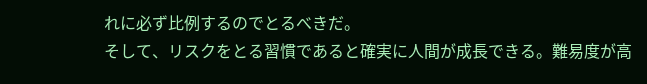れに必ず比例するのでとるべきだ。
そして、リスクをとる習慣であると確実に人間が成長できる。難易度が高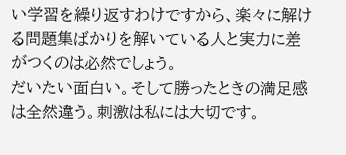い学習を繰り返すわけですから、楽々に解ける問題集ばかりを解いている人と実力に差がつくのは必然でしょう。
だいたい面白い。そして勝ったときの満足感は全然違う。刺激は私には大切です。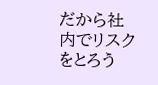だから社内でリスクをとろう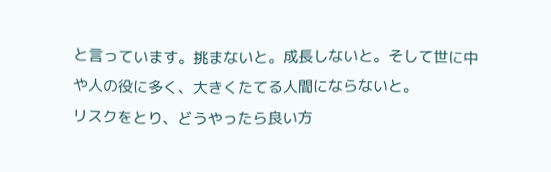と言っています。挑まないと。成長しないと。そして世に中や人の役に多く、大きくたてる人間にならないと。
リスクをとり、どうやったら良い方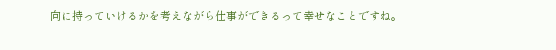向に持っていけるかを考えながら仕事ができるって幸せなことですね。